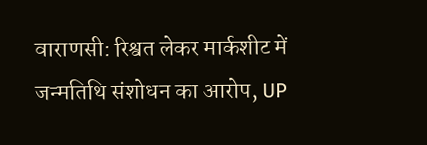वाराणसी: रिश्वत लेकर मार्कशीट में जन्मतिथि संशोधन का आरोप, UP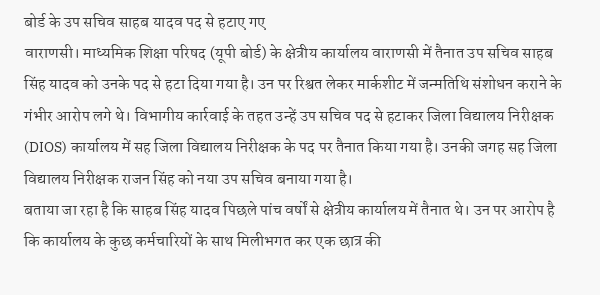बोर्ड के उप सचिव साहब यादव पद से हटाए गए
वाराणसी। माध्यमिक शिक्षा परिषद (यूपी बोर्ड) के क्षेत्रीय कार्यालय वाराणसी में तैनात उप सचिव साहब सिंह यादव को उनके पद से हटा दिया गया है। उन पर रिश्वत लेकर मार्कशीट में जन्मतिथि संशोधन कराने के गंभीर आरोप लगे थे। विभागीय कार्रवाई के तहत उन्हें उप सचिव पद से हटाकर जिला विद्यालय निरीक्षक (DIOS) कार्यालय में सह जिला विद्यालय निरीक्षक के पद पर तैनात किया गया है। उनकी जगह सह जिला विद्यालय निरीक्षक राजन सिंह को नया उप सचिव बनाया गया है।
बताया जा रहा है कि साहब सिंह यादव पिछले पांच वर्षों से क्षेत्रीय कार्यालय में तैनात थे। उन पर आरोप है कि कार्यालय के कुछ कर्मचारियों के साथ मिलीभगत कर एक छात्र की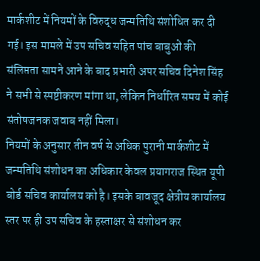मार्कशीट में नियमों के विरुद्ध जन्मतिथि संशोधित कर दी गई। इस मामले में उप सचिव सहित पांच बाबुओं की संलिप्तता सामने आने के बाद प्रभारी अपर सचिव दिनेश सिंह ने सभी से स्पष्टीकरण मांगा था, लेकिन निर्धारित समय में कोई संतोषजनक जवाब नहीं मिला।
नियमों के अनुसार तीन वर्ष से अधिक पुरानी मार्कशीट में जन्मतिथि संशोधन का अधिकार केवल प्रयागराज स्थित यूपी बोर्ड सचिव कार्यालय को है। इसके बावजूद क्षेत्रीय कार्यालय स्तर पर ही उप सचिव के हस्ताक्षर से संशोधन कर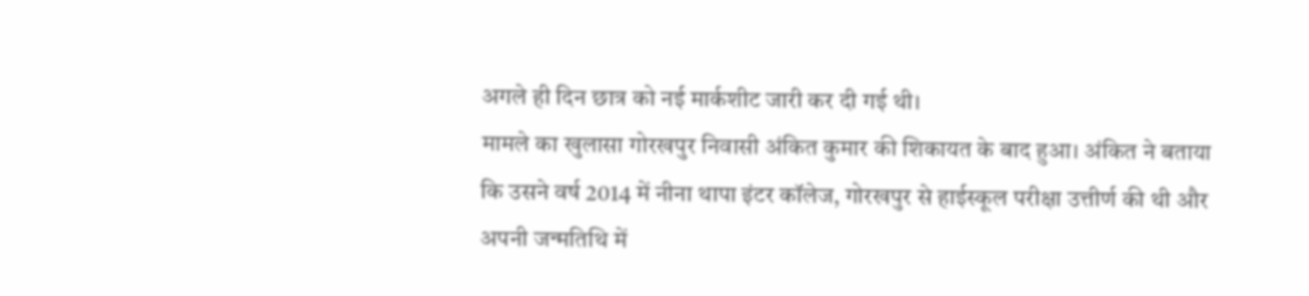अगले ही दिन छात्र को नई मार्कशीट जारी कर दी गई थी।
मामले का खुलासा गोरखपुर निवासी अंकित कुमार की शिकायत के बाद हुआ। अंकित ने बताया कि उसने वर्ष 2014 में नीना थापा इंटर कॉलेज, गोरखपुर से हाईस्कूल परीक्षा उत्तीर्ण की थी और अपनी जन्मतिथि में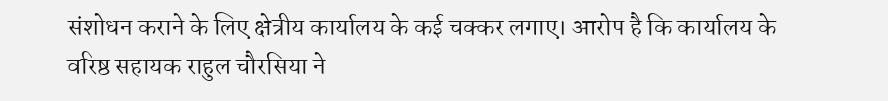संशोधन कराने के लिए क्षेत्रीय कार्यालय के कई चक्कर लगाए। आरोप है कि कार्यालय के वरिष्ठ सहायक राहुल चौरसिया ने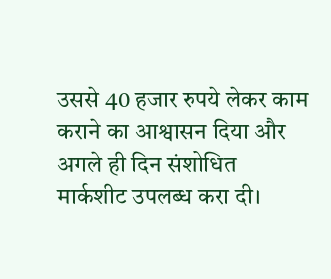उससे 40 हजार रुपये लेकर काम कराने का आश्वासन दिया और अगले ही दिन संशोधित मार्कशीट उपलब्ध करा दी।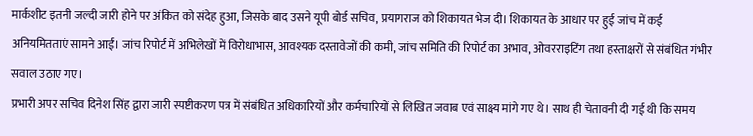मार्कशीट इतनी जल्दी जारी होने पर अंकित को संदेह हुआ, जिसके बाद उसने यूपी बोर्ड सचिव, प्रयागराज को शिकायत भेज दी। शिकायत के आधार पर हुई जांच में कई अनियमितताएं सामने आईं। जांच रिपोर्ट में अभिलेखों में विरोधाभास, आवश्यक दस्तावेजों की कमी, जांच समिति की रिपोर्ट का अभाव, ओवरराइटिंग तथा हस्ताक्षरों से संबंधित गंभीर सवाल उठाए गए।
प्रभारी अपर सचिव दिनेश सिंह द्वारा जारी स्पष्टीकरण पत्र में संबंधित अधिकारियों और कर्मचारियों से लिखित जवाब एवं साक्ष्य मांगे गए थे। साथ ही चेतावनी दी गई थी कि समय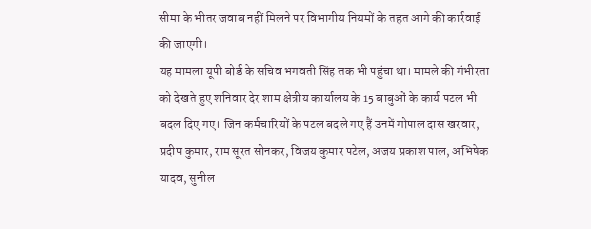सीमा के भीतर जवाब नहीं मिलने पर विभागीय नियमों के तहत आगे की कार्रवाई की जाएगी।
यह मामला यूपी बोर्ड के सचिव भगवती सिंह तक भी पहुंचा था। मामले की गंभीरता को देखते हुए शनिवार देर शाम क्षेत्रीय कार्यालय के 15 बाबुओं के कार्य पटल भी बदल दिए गए। जिन कर्मचारियों के पटल बदले गए हैं उनमें गोपाल दास खरवार, प्रदीप कुमार, राम सूरत सोनकर, विजय कुमार पटेल, अजय प्रकाश पाल, अभिषेक यादव, सुनील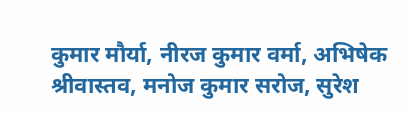कुमार मौर्या, नीरज कुमार वर्मा, अभिषेक श्रीवास्तव, मनोज कुमार सरोज, सुरेश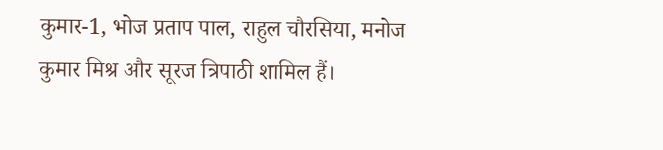कुमार-1, भोज प्रताप पाल, राहुल चौरसिया, मनोज कुमार मिश्र और सूरज त्रिपाठी शामिल हैं।